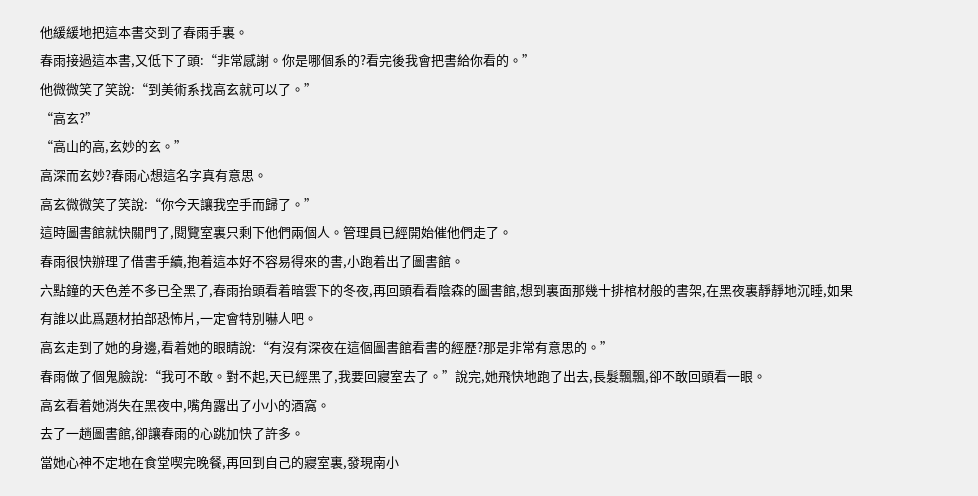他緩緩地把這本書交到了春雨手裏。
春雨接過這本書,又低下了頭:“非常感謝。你是哪個系的?看完後我會把書給你看的。”
他微微笑了笑說:“到美術系找高玄就可以了。”
“高玄?”
“高山的高,玄妙的玄。”
高深而玄妙?春雨心想這名字真有意思。
高玄微微笑了笑說:“你今天讓我空手而歸了。”
這時圖書館就快關門了,閱覽室裏只剩下他們兩個人。管理員已經開始催他們走了。
春雨很快辦理了借書手續,抱着這本好不容易得來的書,小跑着出了圖書館。
六點鐘的天色差不多已全黑了,春雨抬頭看着暗雲下的冬夜,再回頭看看陰森的圖書館,想到裏面那幾十排棺材般的書架,在黑夜裏靜靜地沉睡,如果有誰以此爲題材拍部恐怖片,一定會特別嚇人吧。
高玄走到了她的身邊,看着她的眼睛說:“有沒有深夜在這個圖書館看書的經歷?那是非常有意思的。”
春雨做了個鬼臉說:“我可不敢。對不起,天已經黑了,我要回寢室去了。”說完,她飛快地跑了出去,長髮飄飄,卻不敢回頭看一眼。
高玄看着她消失在黑夜中,嘴角露出了小小的酒窩。
去了一趟圖書館,卻讓春雨的心跳加快了許多。
當她心神不定地在食堂喫完晚餐,再回到自己的寢室裏,發現南小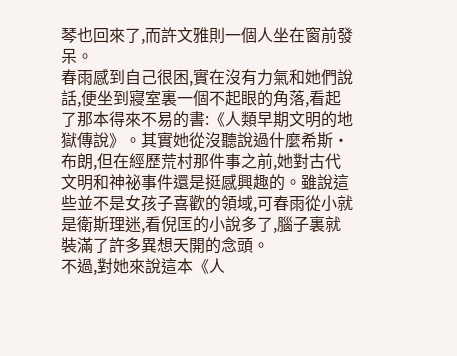琴也回來了,而許文雅則一個人坐在窗前發呆。
春雨感到自己很困,實在沒有力氣和她們說話,便坐到寢室裏一個不起眼的角落,看起了那本得來不易的書:《人類早期文明的地獄傳說》。其實她從沒聽說過什麼希斯·布朗,但在經歷荒村那件事之前,她對古代文明和神祕事件還是挺感興趣的。雖說這些並不是女孩子喜歡的領域,可春雨從小就是衛斯理迷,看倪匡的小說多了,腦子裏就裝滿了許多異想天開的念頭。
不過,對她來說這本《人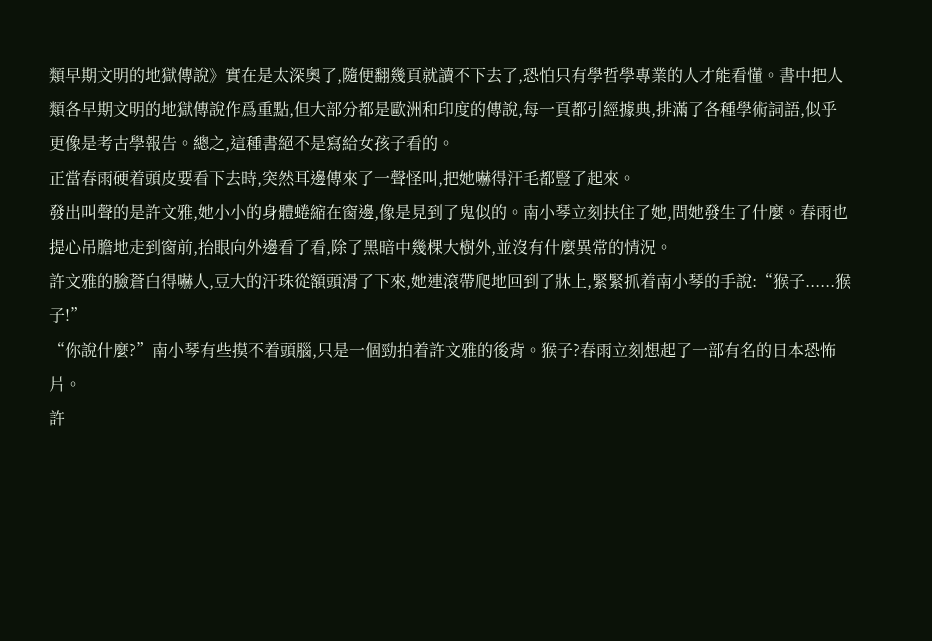類早期文明的地獄傳說》實在是太深奧了,隨便翻幾頁就讀不下去了,恐怕只有學哲學專業的人才能看懂。書中把人類各早期文明的地獄傳說作爲重點,但大部分都是歐洲和印度的傳說,每一頁都引經據典,排滿了各種學術詞語,似乎更像是考古學報告。總之,這種書絕不是寫給女孩子看的。
正當春雨硬着頭皮要看下去時,突然耳邊傳來了一聲怪叫,把她嚇得汗毛都豎了起來。
發出叫聲的是許文雅,她小小的身體蜷縮在窗邊,像是見到了鬼似的。南小琴立刻扶住了她,問她發生了什麼。春雨也提心吊膽地走到窗前,抬眼向外邊看了看,除了黑暗中幾棵大樹外,並沒有什麼異常的情況。
許文雅的臉蒼白得嚇人,豆大的汗珠從額頭滑了下來,她連滾帶爬地回到了牀上,緊緊抓着南小琴的手說:“猴子......猴子!”
“你說什麼?”南小琴有些摸不着頭腦,只是一個勁拍着許文雅的後背。猴子?春雨立刻想起了一部有名的日本恐怖片。
許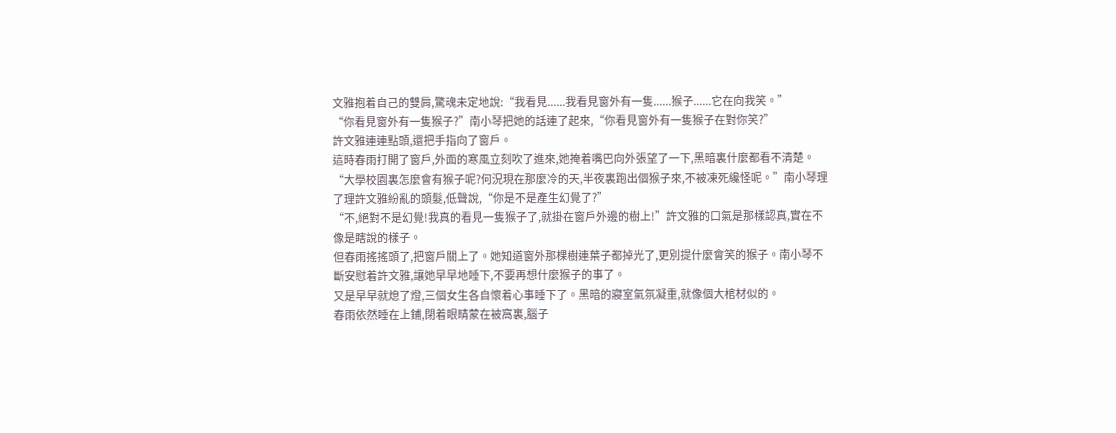文雅抱着自己的雙肩,驚魂未定地說:“我看見......我看見窗外有一隻......猴子......它在向我笑。”
“你看見窗外有一隻猴子?”南小琴把她的話連了起來,“你看見窗外有一隻猴子在對你笑?”
許文雅連連點頭,還把手指向了窗戶。
這時春雨打開了窗戶,外面的寒風立刻吹了進來,她掩着嘴巴向外張望了一下,黑暗裏什麼都看不清楚。
“大學校園裏怎麼會有猴子呢?何況現在那麼冷的天,半夜裏跑出個猴子來,不被凍死纔怪呢。”南小琴理了理許文雅紛亂的頭髮,低聲說,“你是不是產生幻覺了?”
“不,絕對不是幻覺!我真的看見一隻猴子了,就掛在窗戶外邊的樹上!”許文雅的口氣是那樣認真,實在不像是瞎說的樣子。
但春雨搖搖頭了,把窗戶關上了。她知道窗外那棵樹連葉子都掉光了,更別提什麼會笑的猴子。南小琴不斷安慰着許文雅,讓她早早地睡下,不要再想什麼猴子的事了。
又是早早就熄了燈,三個女生各自懷着心事睡下了。黑暗的寢室氣氛凝重,就像個大棺材似的。
春雨依然睡在上鋪,閉着眼睛蒙在被窩裏,腦子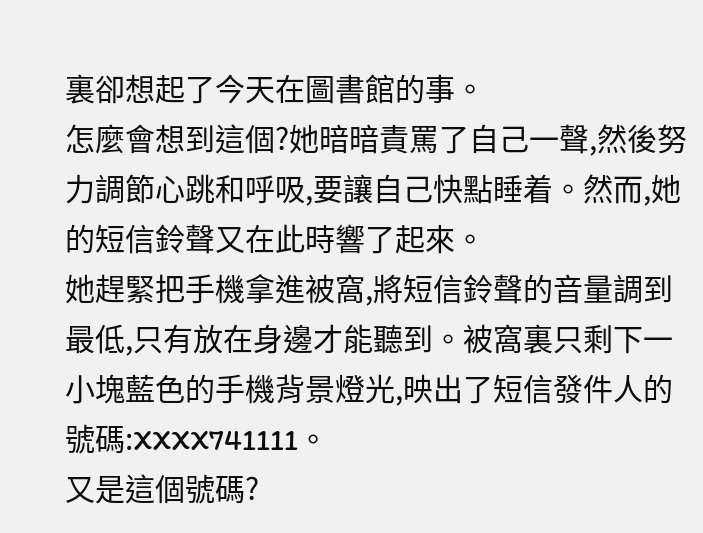裏卻想起了今天在圖書館的事。
怎麼會想到這個?她暗暗責罵了自己一聲,然後努力調節心跳和呼吸,要讓自己快點睡着。然而,她的短信鈴聲又在此時響了起來。
她趕緊把手機拿進被窩,將短信鈴聲的音量調到最低,只有放在身邊才能聽到。被窩裏只剩下一小塊藍色的手機背景燈光,映出了短信發件人的號碼:XXXX741111。
又是這個號碼?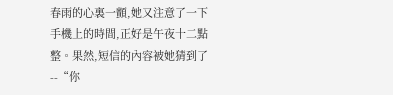春雨的心裏一顫,她又注意了一下手機上的時間,正好是午夜十二點整。果然,短信的內容被她猜到了--“你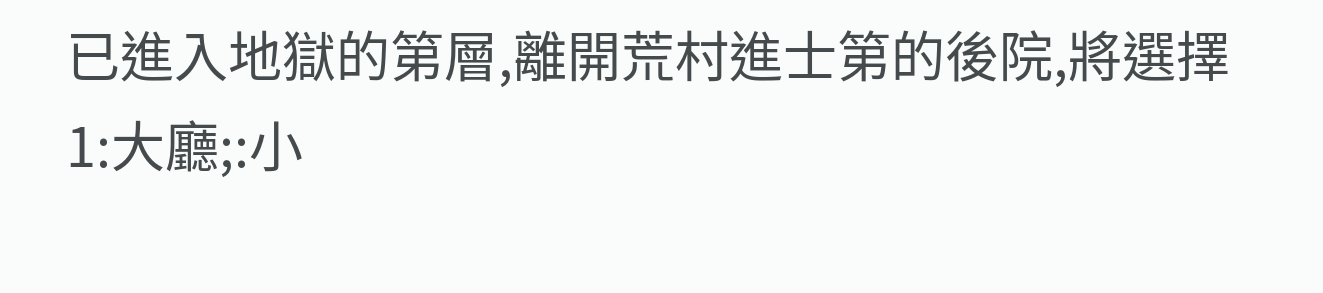已進入地獄的第層,離開荒村進士第的後院,將選擇1:大廳;:小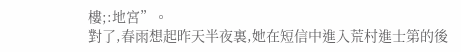樓;:地宮”。
對了,春雨想起昨天半夜裏,她在短信中進入荒村進士第的後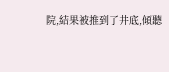院,結果被推到了井底,傾聽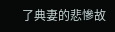了典妻的悲慘故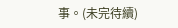事。(未完待續)